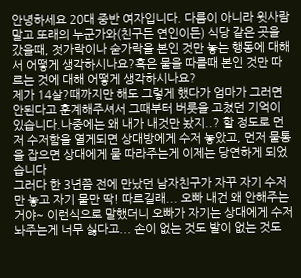안녕하세요 20대 중반 여자입니다. 다름이 아니라 윗사람 말고 또래의 누군가와(친구든 연인이든) 식당 같은 곳을 갔을때, 젓가락이나 숟가락을 본인 것만 놓는 행동에 대해서 어떻게 생각하시나요?혹은 물을 따를때 본인 것만 따르는 것에 대해 어떻게 생각하시나요?
제가 14살?때까지만 해도 그렇게 했다가 엄마가 그러면 안된다고 훈계해주셔서 그때부터 버릇을 고쳤던 기억이 있습니다.나중에는 왜 내가 내것만 놨지..? 할 정도로 먼저 수저함을 열게되면 상대방에게 수저 놓았고, 먼저 물통을 잡으면 상대에게 물 따라주는게 이제는 당연하게 되었습니다
그러다 한 3년쯤 전에 만났던 남자친구가 자꾸 자기 수저만 놓고 자기 물만 딱! 따르길래... 오빠 내건 왜 안해주는거야~ 이런식으로 말했더니 오빠가 자기는 상대에게 수저 놔주는게 너무 싫다고... 손이 없는 것도 발이 없는 것도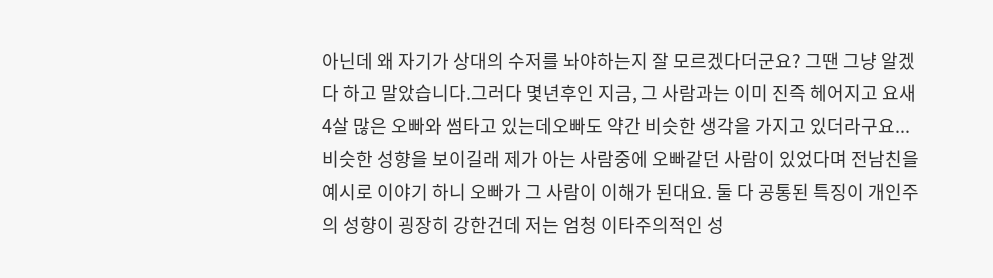아닌데 왜 자기가 상대의 수저를 놔야하는지 잘 모르겠다더군요? 그땐 그냥 알겠다 하고 말았습니다.그러다 몇년후인 지금, 그 사람과는 이미 진즉 헤어지고 요새 4살 많은 오빠와 썸타고 있는데오빠도 약간 비슷한 생각을 가지고 있더라구요... 비슷한 성향을 보이길래 제가 아는 사람중에 오빠같던 사람이 있었다며 전남친을 예시로 이야기 하니 오빠가 그 사람이 이해가 된대요. 둘 다 공통된 특징이 개인주의 성향이 굉장히 강한건데 저는 엄청 이타주의적인 성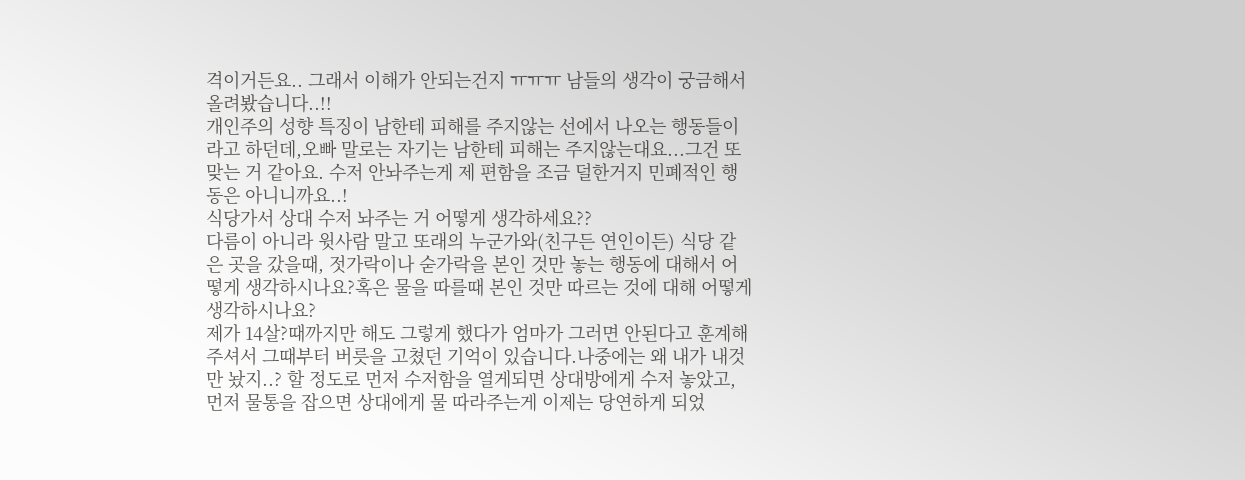격이거든요.. 그래서 이해가 안되는건지 ㅠㅠㅠ 남들의 생각이 궁금해서 올려봤습니다..!!
개인주의 성향 특징이 남한테 피해를 주지않는 선에서 나오는 행동들이라고 하던데,오빠 말로는 자기는 남한테 피해는 주지않는대요...그건 또 맞는 거 같아요. 수저 안놔주는게 제 편함을 조금 덜한거지 민폐적인 행동은 아니니까요..!
식당가서 상대 수저 놔주는 거 어떻게 생각하세요??
다름이 아니라 윗사람 말고 또래의 누군가와(친구든 연인이든) 식당 같은 곳을 갔을때, 젓가락이나 숟가락을 본인 것만 놓는 행동에 대해서 어떻게 생각하시나요?혹은 물을 따를때 본인 것만 따르는 것에 대해 어떻게 생각하시나요?
제가 14살?때까지만 해도 그렇게 했다가 엄마가 그러면 안된다고 훈계해주셔서 그때부터 버릇을 고쳤던 기억이 있습니다.나중에는 왜 내가 내것만 놨지..? 할 정도로 먼저 수저함을 열게되면 상대방에게 수저 놓았고, 먼저 물통을 잡으면 상대에게 물 따라주는게 이제는 당연하게 되었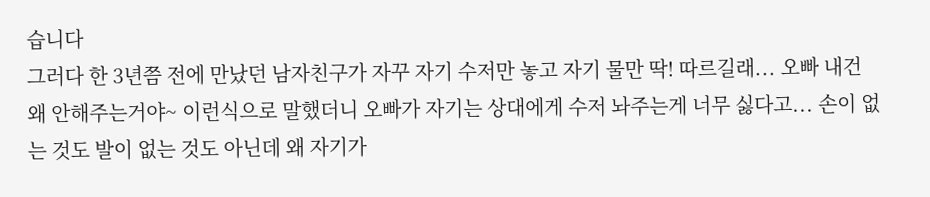습니다
그러다 한 3년쯤 전에 만났던 남자친구가 자꾸 자기 수저만 놓고 자기 물만 딱! 따르길래... 오빠 내건 왜 안해주는거야~ 이런식으로 말했더니 오빠가 자기는 상대에게 수저 놔주는게 너무 싫다고... 손이 없는 것도 발이 없는 것도 아닌데 왜 자기가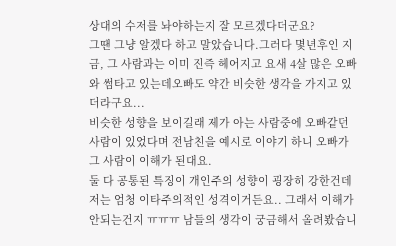상대의 수저를 놔야하는지 잘 모르겠다더군요?
그땐 그냥 알겠다 하고 말았습니다.그러다 몇년후인 지금, 그 사람과는 이미 진즉 헤어지고 요새 4살 많은 오빠와 썸타고 있는데오빠도 약간 비슷한 생각을 가지고 있더라구요...
비슷한 성향을 보이길래 제가 아는 사람중에 오빠같던 사람이 있었다며 전남친을 예시로 이야기 하니 오빠가 그 사람이 이해가 된대요.
둘 다 공통된 특징이 개인주의 성향이 굉장히 강한건데 저는 엄청 이타주의적인 성격이거든요.. 그래서 이해가 안되는건지 ㅠㅠㅠ 남들의 생각이 궁금해서 올려봤습니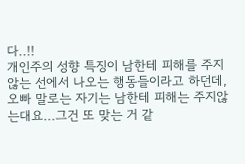다..!!
개인주의 성향 특징이 남한테 피해를 주지않는 선에서 나오는 행동들이라고 하던데,오빠 말로는 자기는 남한테 피해는 주지않는대요...그건 또 맞는 거 같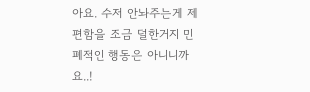아요. 수저 안놔주는게 제 편함을 조금 덜한거지 민폐적인 행동은 아니니까요..!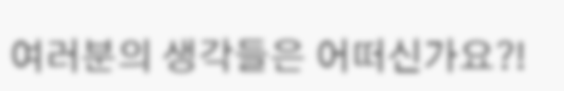여러분의 생각들은 어떠신가요?!